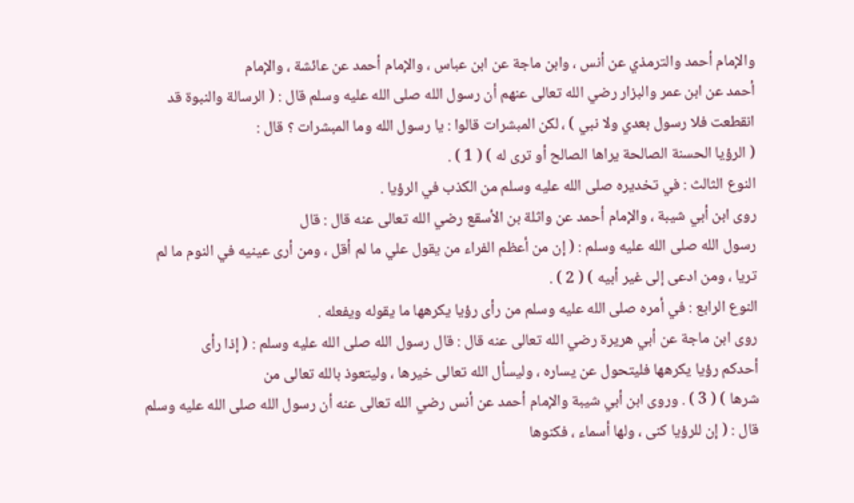والإمام أحمد والترمذي عن أنس ، وابن ماجة عن ابن عباس ، والإمام أحمد عن عائشة ، والإمام
أحمد عن ابن عمر والبزار رضي الله تعالى عنهم أن رسول الله صلى الله عليه وسلم قال : ( الرسالة والنبوة قد
انقطعت فلا رسول بعدي ولا نبي ) ، لكن المبشرات قالوا : يا رسول الله وما المبشرات ؟ قال :
( الرؤيا الحسنة الصالحة يراها الصالح أو ترى له ) ( 1 ) .
النوع الثالث : في تخديره صلى الله عليه وسلم من الكذب في الرؤيا .
روى ابن أبي شيبة ، والإمام أحمد عن واثلة بن الأسقع رضي الله تعالى عنه قال : قال
رسول الله صلى الله عليه وسلم : ( إن من أعظم الفراء من يقول علي ما لم أقل ، ومن أرى عينيه في النوم ما لم
تريا ، ومن ادعى إلى غير أبيه ) ( 2 ) .
النوع الرابع : في أمره صلى الله عليه وسلم من رأى رؤيا يكرهها ما يقوله ويفعله .
روى ابن ماجة عن أبي هريرة رضي الله تعالى عنه قال : قال رسول الله صلى الله عليه وسلم : ( إذا رأى
أحدكم رؤيا يكرهها فليتحول عن يساره ، وليسأل الله تعالى خيرها ، وليتعوذ بالله تعالى من
شرها ) ( 3 ) . وروى ابن أبي شيبة والإمام أحمد عن أنس رضي الله تعالى عنه أن رسول الله صلى الله عليه وسلم
قال : ( إن للرؤيا كنى ، ولها أسماء ، فكنوها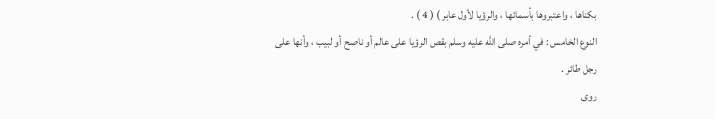بكناها ، واعتبروها بأسمائها ، والرؤيا لأول عابر ) ( 4 ) .
النوع الخامس : في أمره صلى الله عليه وسلم بقص الرؤيا على عالم أو ناصح أو لبيب ، وأنها على
رجل طائر .
روى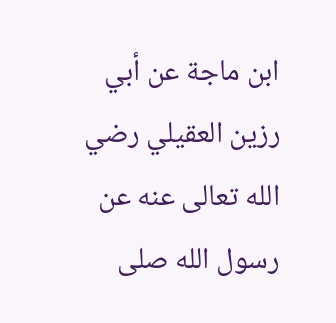ابن ماجة عن أبي رزين العقيلي رضي الله تعالى عنه عن رسول الله صلى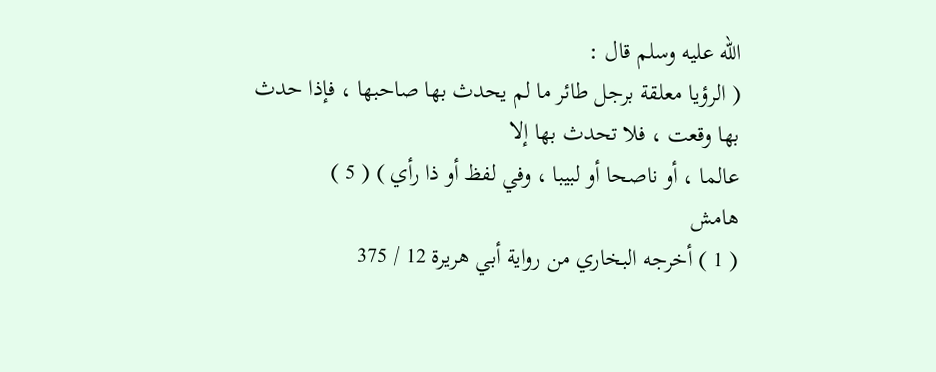الله عليه وسلم قال :
( الرؤيا معلقة برجل طائر ما لم يحدث بها صاحبها ، فإذا حدث بها وقعت ، فلا تحدث بها إلا
عالما ، أو ناصحا أو لبيبا ، وفي لفظ أو ذا رأي ) ( 5 )
هامش
( 1 ) أخرجه البخاري من رواية أبي هريرة 12 / 375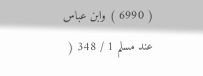( 6990 ) وابن عباس عند مسلم 1 / 348 (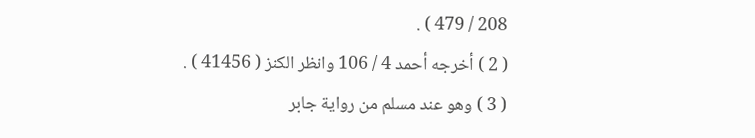208 / 479 ) .
( 2 ) أخرجه أحمد 4 / 106 وانظر الكنز ( 41456 ) .
( 3 ) وهو عند مسلم من رواية جابر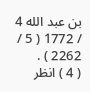بن عبد الله 4 / 1772 ( 5 / 2262 ) .
( 4 ) انظر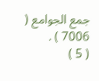جمع الجوامع ( 7006 ) .
( 5 )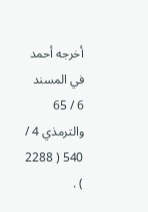أخرجه أحمد في المسند 6 / 65 والترمذي 4 / 540 ( 2288 ) .